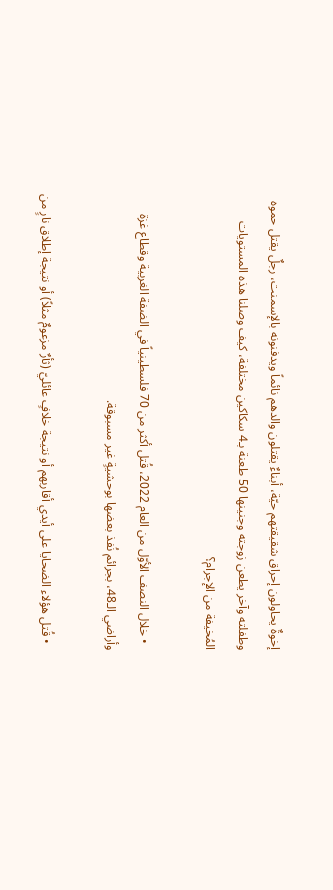إخوةٌ يحاولون إحراق شقيقتهم حيّة، أبناءٌ يقتلون والدهم نائماً ويدفنونه بالإسمنت، رجلٌ يقتل حموه وطفلته وآخر يطعن زوجته وجنينها 50 طعنة بـ4 سكاكين مختلفة، كيف وصلنا هذه المستويات المُخيفة من الإجرام؟

  • خلال النصف الأوّل من العام 2022، قُتل أكثر من 70 فلسطينياً في الضفة الغربية وقطاع غزة وأراضي الـ48، بجرائم نُفذ بعضها بوحشيةٍ غير مسبوقة.

  • قُتل هؤلاء الضحايا على أيدي أقاربهم أو نتيجة خلافٍ عائليّ (ثأرٌ مزعومٌ مثلاً) أو نتيجة إطلاق نارٍ من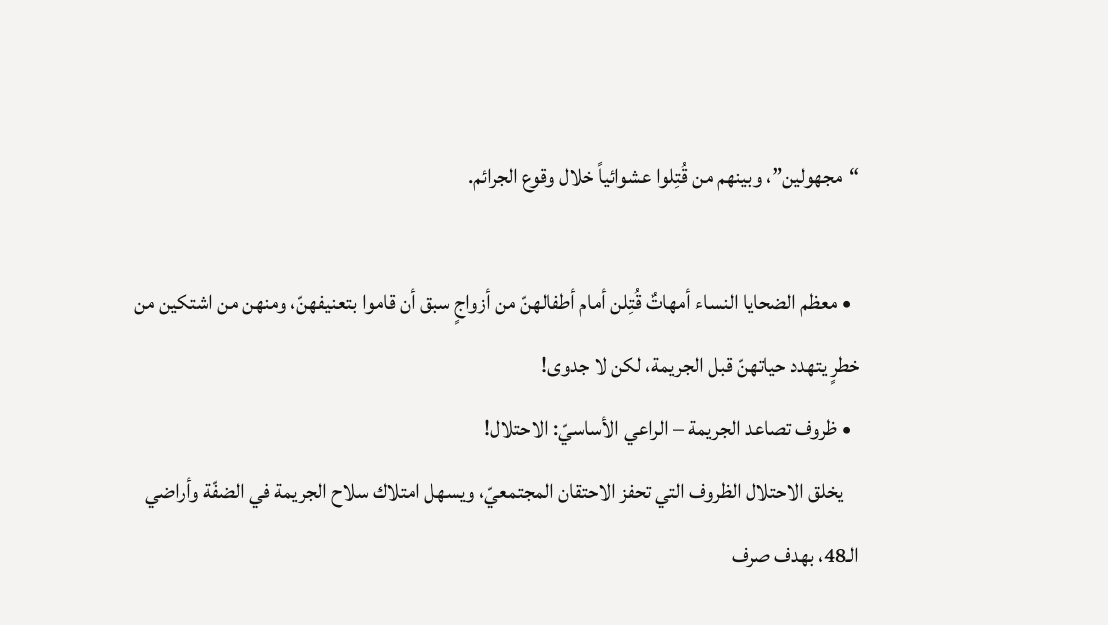“مجهولين”، وبينهم من قُتِلوا عشوائياً خلال وقوع الجرائم.

  • معظم الضحايا النساء أمهاتٌ قُتِلن أمام أطفالهنّ من أزواجٍ سبق أن قاموا بتعنيفهنّ، ومنهن من اشتكين من خطرٍ يتهدد حياتهنّ قبل الجريمة، لكن لا جدوى!
  • ظروف تصاعد الجريمة – الراعي الأساسيّ: الاحتلال!
    يخلق الاحتلال الظروف التي تحفز الاحتقان المجتمعيّ، ويسهل امتلاك سلاح الجريمة في الضفّة وأراضي الـ48، بهدف صرف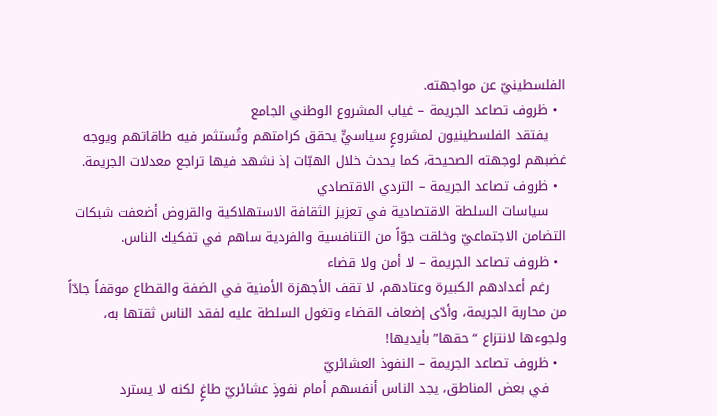الفلسطينيّ عن مواجهته.
  • ظروف تصاعد الجريمة – غياب المشروع الوطني الجامع
    يفتقد الفلسطينيون لمشروعٍ سياسيٍّ يحقق كرامتهم وتُستثمر فيه طاقاتهم ويوجه غضبهم لوجهته الصحيحة، كما يحدث خلال الهبّات إذ نشهد فيها تراجع معدلات الجريمة.
  • ظروف تصاعد الجريمة – التردي الاقتصادي
    سياسات السلطة الاقتصادية في تعزيز الثقافة الاستهلاكية والقروض أضعفت شبكات التضامن الاجتماعيّ وخلقت جوّاً من التنافسية والفردية ساهم في تفكيك الناس.
  • ظروف تصاعد الجريمة – لا أمن ولا قضاء
    رغم أعدادهم الكبيرة وعتادهم، لا تقف الأجهزة الأمنية في الضفة والقطاع موقفاً جادّاً من محاربة الجريمة، وأدّى إضعاف القضاء وتغول السلطة عليه لفقد الناس ثقتها به، ولجوءها لانتزاع “حقها” بأيديها!
  • ظروف تصاعد الجريمة – النفوذ العشائريّ
    في بعض المناطق، يجد الناس أنفسهم أمام نفوذٍ عشائريّ طاغٍ لكنه لا يسترد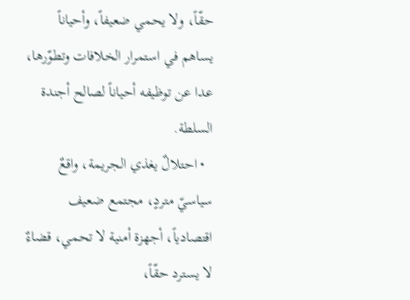حقّاً، ولا يحمي ضعيفاً، وأحياناً يساهم في استمرار الخلافات وتطوّرها، عدا عن توظيفه أحياناً لصالح أجندة السلطة.
  • احتلالٌ يغذي الجريمة، واقعٌ سياسيّ متردٍ، مجتمع ضعيف اقتصادياً، أجهزة أمنية لا تحمي، قضاءٌ لا يسترد حقّاً،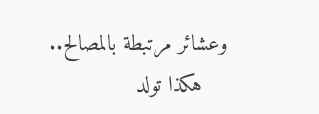وعشائر مرتبطة بالمصالح..
    هكذا تولد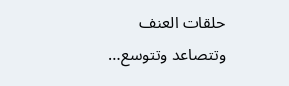حلقات العنف وتتصاعد وتتوسع…